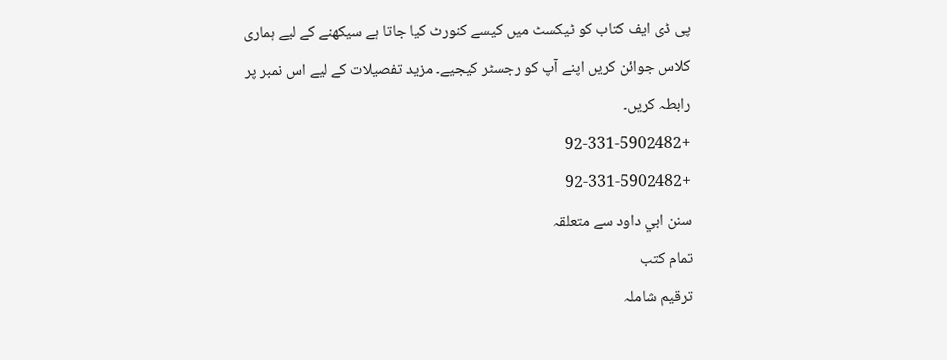پی ڈی ایف کتاب کو ٹیکسٹ میں کیسے کنورٹ کیا جاتا ہے سیکھنے کے لیے ہماری کلاس جوائن کریں اپنے آپ کو رجسٹر کیجیے۔ مزید تفصیلات کے لیے اس نمبر پر رابطہ کریں۔
+92-331-5902482
+92-331-5902482
سنن ابي داود سے متعلقہ
تمام کتب
ترقیم شاملہ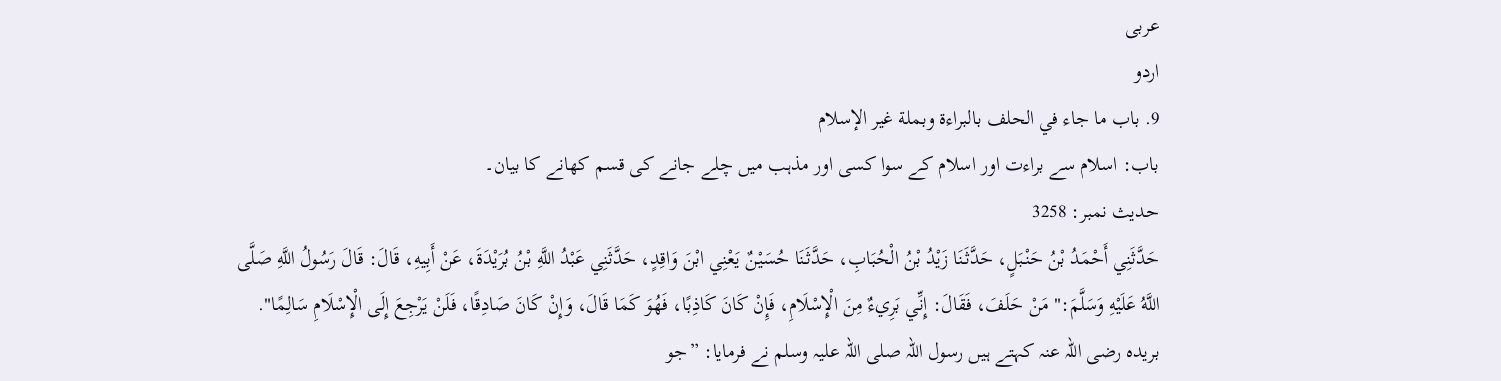عربی
اردو
9. باب ما جاء في الحلف بالبراءة وبملة غير الإسلام
باب: اسلام سے براءت اور اسلام کے سوا کسی اور مذہب میں چلے جانے کی قسم کھانے کا بیان۔
حدیث نمبر: 3258
حَدَّثَنِي أَحْمَدُ بْنُ حَنْبَلٍ، حَدَّثَنَا زَيْدُ بْنُ الْحُبَابِ، حَدَّثَنَا حُسَيْنٌ يَعْنِي ابْنَ وَاقِدٍ، حَدَّثَنِي عَبْدُ اللَّهِ بْنُ بُرَيْدَةَ، عَنْ أَبِيهِ، قَالَ: قَالَ رَسُولُ اللَّهِ صَلَّى اللَّهُ عَلَيْهِ وَسَلَّمَ:" مَنْ حَلَفَ، فَقَالَ: إِنِّي بَرِيءٌ مِنَ الْإِسْلَامِ، فَإِنْ كَانَ كَاذِبًا، فَهُوَ كَمَا قَالَ، وَإِنْ كَانَ صَادِقًا، فَلَنْ يَرْجِعَ إِلَى الْإِسْلَامِ سَالِمًا".
بریدہ رضی اللہ عنہ کہتے ہیں رسول اللہ صلی اللہ علیہ وسلم نے فرمایا: ”جو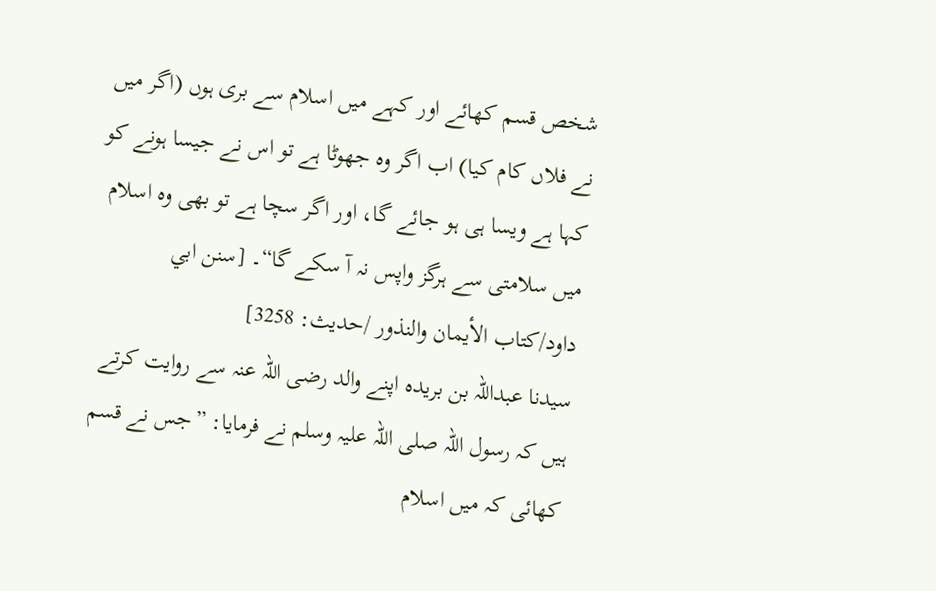شخص قسم کھائے اور کہے میں اسلام سے بری ہوں (اگر میں نے فلاں کام کیا) اب اگر وہ جھوٹا ہے تو اس نے جیسا ہونے کو کہا ہے ویسا ہی ہو جائے گا، اور اگر سچا ہے تو بھی وہ اسلام میں سلامتی سے ہرگز واپس نہ آ سکے گا“۔ [سنن ابي داود/كتاب الأيمان والنذور /حدیث: 3258]
سیدنا عبداللہ بن بریدہ اپنے والد رضی اللہ عنہ سے روایت کرتے ہیں کہ رسول اللہ صلی اللہ علیہ وسلم نے فرمایا: ”جس نے قسم کھائی کہ میں اسلام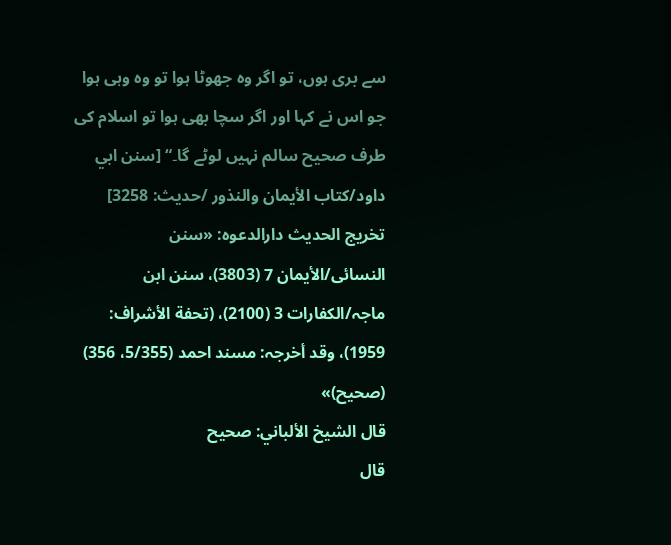سے بری ہوں، تو اگر وہ جھوٹا ہوا تو وہ وہی ہوا جو اس نے کہا اور اگر سچا بھی ہوا تو اسلام کی طرف صحیح سالم نہیں لوٹے گا۔“ [سنن ابي داود/كتاب الأيمان والنذور /حدیث: 3258]
تخریج الحدیث دارالدعوہ: «سنن النسائی/الأیمان 7 (3803)، سنن ابن ماجہ/الکفارات 3 (2100)، (تحفة الأشراف: 1959)، وقد أخرجہ: مسند احمد (5/355، 356) (صحیح)»
قال الشيخ الألباني: صحيح
قال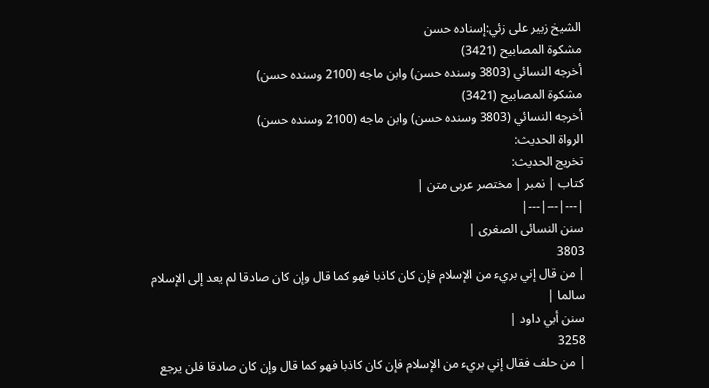الشيخ زبير على زئي:إسناده حسن
مشكوة المصابيح (3421)
أخرجه النسائي (3803 وسنده حسن) وابن ماجه (2100 وسنده حسن)
مشكوة المصابيح (3421)
أخرجه النسائي (3803 وسنده حسن) وابن ماجه (2100 وسنده حسن)
الرواة الحديث:
تخريج الحديث:
کتاب | نمبر | مختصر عربی متن |
|---|---|---|
سنن النسائى الصغرى |
3803
| من قال إني بريء من الإسلام فإن كان كاذبا فهو كما قال وإن كان صادقا لم يعد إلى الإسلام سالما |
سنن أبي داود |
3258
| من حلف فقال إني بريء من الإسلام فإن كان كاذبا فهو كما قال وإن كان صادقا فلن يرجع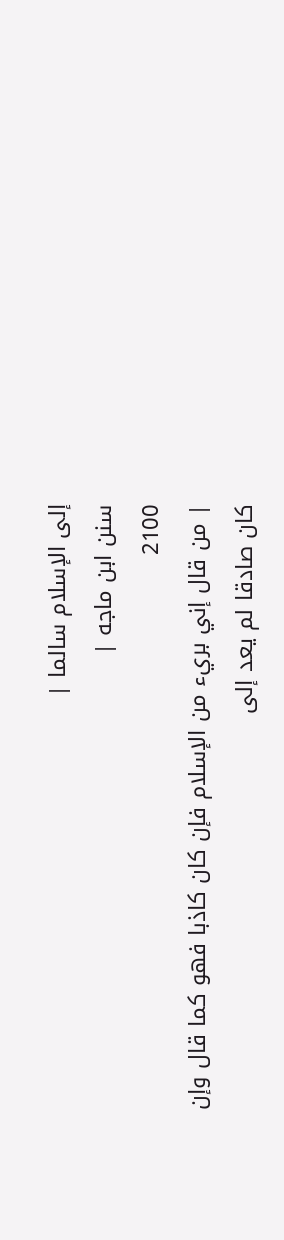إلى الإسلام سالما |
سنن ابن ماجه |
2100
| من قال إني بريء من الإسلام فإن كان كاذبا فهو كما قال وإن كان صادقا لم يعد إلى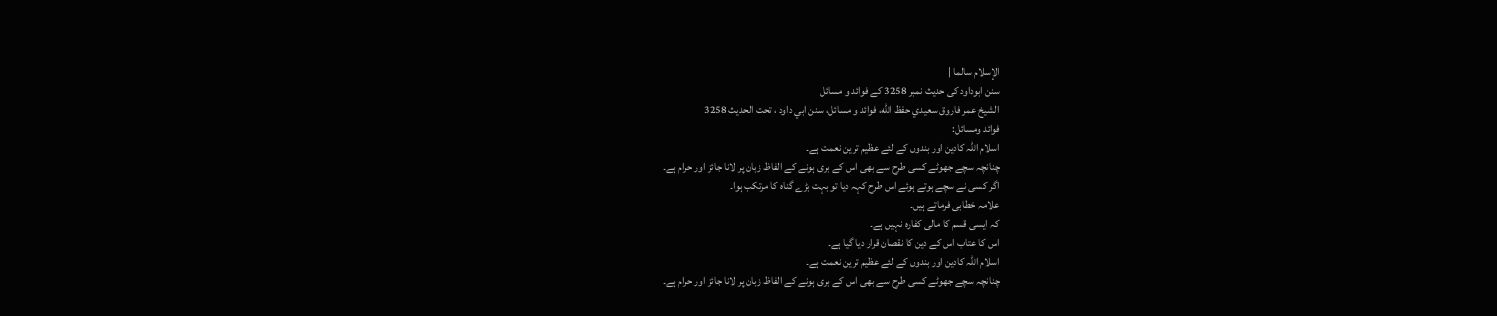الإسلام سالما |
سنن ابوداود کی حدیث نمبر 3258 کے فوائد و مسائل
الشيخ عمر فاروق سعيدي حفظ الله، فوائد و مسائل، سنن ابي داود ، تحت الحديث 3258
فوائد ومسائل:
اسلام اللہ کادین اور بندوں کے لئے عظیم ترین نعمت ہے۔
چنانچہ سچے جھوٹے کسی طرح سے بھی اس کے بری ہونے کے الفاظ زبان پر لانا جائز اور حرام ہے۔
اگر کسی نے سچے ہوتے ہوئے اس طرح کہہ دیا تو بہت بڑے گناہ کا مرتکب ہوا۔
علامہ خطابی فرماتے ہیں۔
کہ ایسی قسم کا مالی کفارہ نہیں ہے۔
اس کا عتاب اس کے دین کا نقصان قرار دیا گیا ہے۔
اسلام اللہ کادین اور بندوں کے لئے عظیم ترین نعمت ہے۔
چنانچہ سچے جھوٹے کسی طرح سے بھی اس کے بری ہونے کے الفاظ زبان پر لانا جائز اور حرام ہے۔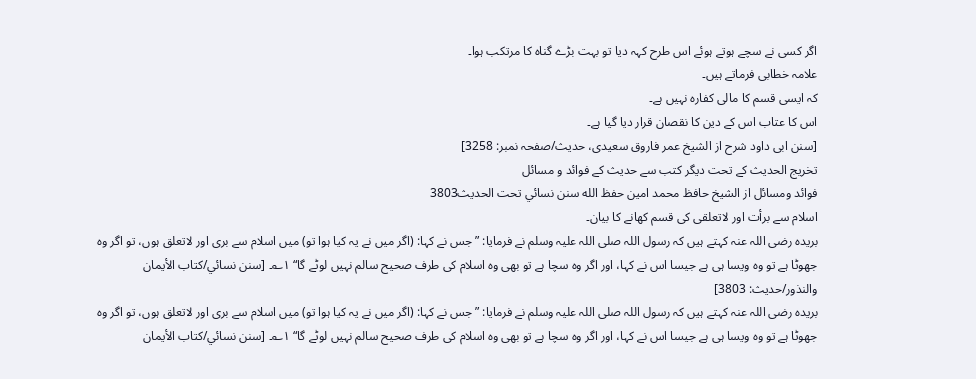اگر کسی نے سچے ہوتے ہوئے اس طرح کہہ دیا تو بہت بڑے گناہ کا مرتکب ہوا۔
علامہ خطابی فرماتے ہیں۔
کہ ایسی قسم کا مالی کفارہ نہیں ہے۔
اس کا عتاب اس کے دین کا نقصان قرار دیا گیا ہے۔
[سنن ابی داود شرح از الشیخ عمر فاروق سعیدی، حدیث/صفحہ نمبر: 3258]
تخریج الحدیث کے تحت دیگر کتب سے حدیث کے فوائد و مسائل
فوائد ومسائل از الشيخ حافظ محمد امين حفظ الله سنن نسائي تحت الحديث3803
اسلام سے برأت اور لاتعلقی کی قسم کھانے کا بیان۔
بریدہ رضی اللہ عنہ کہتے ہیں کہ رسول اللہ صلی اللہ علیہ وسلم نے فرمایا: ”جس نے کہا: (اگر میں نے یہ کیا ہوا تو) میں اسلام سے بری اور لاتعلق ہوں، تو اگر وہ جھوٹا ہے تو وہ ویسا ہی ہے جیسا اس نے کہا، اور اگر وہ سچا ہے تو بھی وہ اسلام کی طرف صحیح سالم نہیں لوٹے گا“ ۱؎۔ [سنن نسائي/كتاب الأيمان والنذور/حدیث: 3803]
بریدہ رضی اللہ عنہ کہتے ہیں کہ رسول اللہ صلی اللہ علیہ وسلم نے فرمایا: ”جس نے کہا: (اگر میں نے یہ کیا ہوا تو) میں اسلام سے بری اور لاتعلق ہوں، تو اگر وہ جھوٹا ہے تو وہ ویسا ہی ہے جیسا اس نے کہا، اور اگر وہ سچا ہے تو بھی وہ اسلام کی طرف صحیح سالم نہیں لوٹے گا“ ۱؎۔ [سنن نسائي/كتاب الأيمان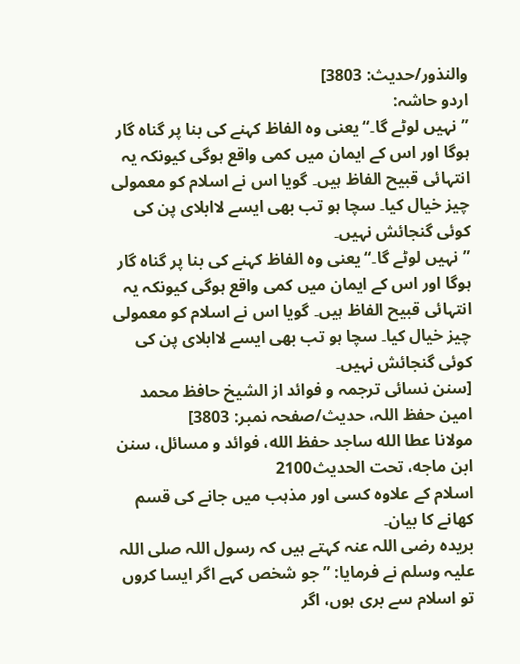والنذور/حدیث: 3803]
اردو حاشہ:
”نہیں لوٹے گا۔“ یعنی وہ الفاظ کہنے کی بنا پر گناہ گار ہوگا اور اس کے ایمان میں کمی واقع ہوگی کیونکہ یہ انتہائی قبیح الفاظ ہیں۔ گویا اس نے اسلام کو معمولی چیز خیال کیا۔ سچا ہو تب بھی ایسے لاابلای پن کی کوئی گنجائش نہیں۔
”نہیں لوٹے گا۔“ یعنی وہ الفاظ کہنے کی بنا پر گناہ گار ہوگا اور اس کے ایمان میں کمی واقع ہوگی کیونکہ یہ انتہائی قبیح الفاظ ہیں۔ گویا اس نے اسلام کو معمولی چیز خیال کیا۔ سچا ہو تب بھی ایسے لاابلای پن کی کوئی گنجائش نہیں۔
[سنن نسائی ترجمہ و فوائد از الشیخ حافظ محمد امین حفظ اللہ، حدیث/صفحہ نمبر: 3803]
مولانا عطا الله ساجد حفظ الله، فوائد و مسائل، سنن ابن ماجه، تحت الحديث2100
اسلام کے علاوہ کسی اور مذہب میں جانے کی قسم کھانے کا بیان۔
بریدہ رضی اللہ عنہ کہتے ہیں کہ رسول اللہ صلی اللہ علیہ وسلم نے فرمایا: ”جو شخص کہے اگر ایسا کروں تو اسلام سے بری ہوں، اگر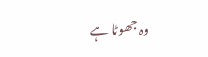وہ جھوٹا ہے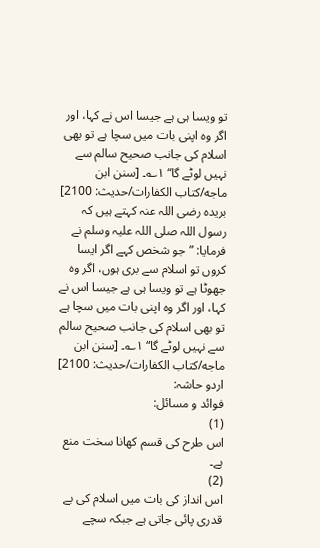تو ویسا ہی ہے جیسا اس نے کہا، اور اگر وہ اپنی بات میں سچا ہے تو بھی اسلام کی جانب صحیح سالم سے نہیں لوٹے گا“ ۱؎۔ [سنن ابن ماجه/كتاب الكفارات/حدیث: 2100]
بریدہ رضی اللہ عنہ کہتے ہیں کہ رسول اللہ صلی اللہ علیہ وسلم نے فرمایا: ”جو شخص کہے اگر ایسا کروں تو اسلام سے بری ہوں، اگر وہ جھوٹا ہے تو ویسا ہی ہے جیسا اس نے کہا، اور اگر وہ اپنی بات میں سچا ہے تو بھی اسلام کی جانب صحیح سالم سے نہیں لوٹے گا“ ۱؎۔ [سنن ابن ماجه/كتاب الكفارات/حدیث: 2100]
اردو حاشہ:
فوائد و مسائل:
(1)
اس طرح کی قسم کھانا سخت منع ہے۔
(2)
اس انداز کی بات میں اسلام کی بے قدری پائی جاتی ہے جبکہ سچے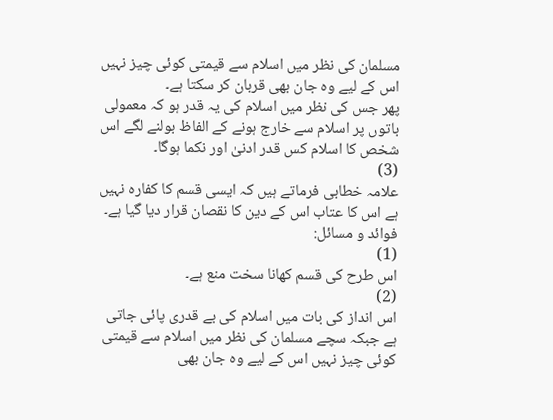مسلمان کی نظر میں اسلام سے قیمتی کوئی چیز نہیں اس کے لیے وہ جان بھی قربان کر سکتا ہے۔
پھر جس کی نظر میں اسلام کی یہ قدر ہو کہ معمولی باتوں پر اسلام سے خارج ہونے کے الفاظ بولنے لگے اس شخص کا اسلام کس قدر ادنیٰ اور نکما ہوگا۔
(3)
علامہ خطابی فرماتے ہیں کہ ایسی قسم کا کفارہ نہیں ہے اس کا عتاب اس کے دین کا نقصان قرار دیا گیا ہے۔
فوائد و مسائل:
(1)
اس طرح کی قسم کھانا سخت منع ہے۔
(2)
اس انداز کی بات میں اسلام کی بے قدری پائی جاتی ہے جبکہ سچے مسلمان کی نظر میں اسلام سے قیمتی کوئی چیز نہیں اس کے لیے وہ جان بھی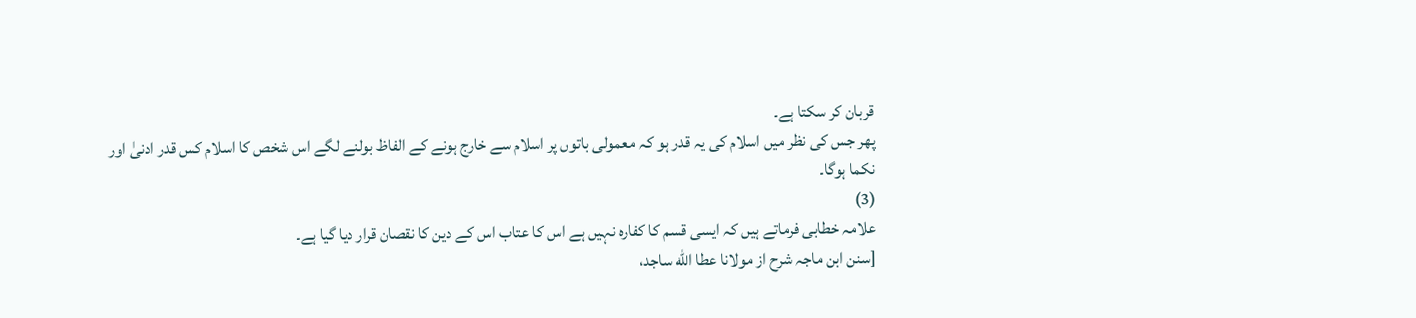قربان کر سکتا ہے۔
پھر جس کی نظر میں اسلام کی یہ قدر ہو کہ معمولی باتوں پر اسلام سے خارج ہونے کے الفاظ بولنے لگے اس شخص کا اسلام کس قدر ادنیٰ اور نکما ہوگا۔
(3)
علامہ خطابی فرماتے ہیں کہ ایسی قسم کا کفارہ نہیں ہے اس کا عتاب اس کے دین کا نقصان قرار دیا گیا ہے۔
[سنن ابن ماجہ شرح از مولانا عطا الله ساجد،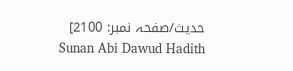حدیث/صفحہ نمبر: 2100]
Sunan Abi Dawud Hadith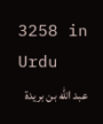3258 in Urdu
عبد الله بن بريدة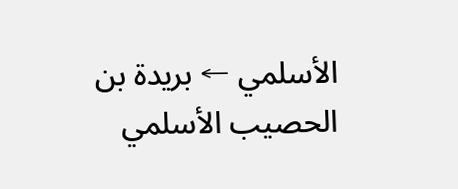الأسلمي ← بريدة بن الحصيب الأسلمي